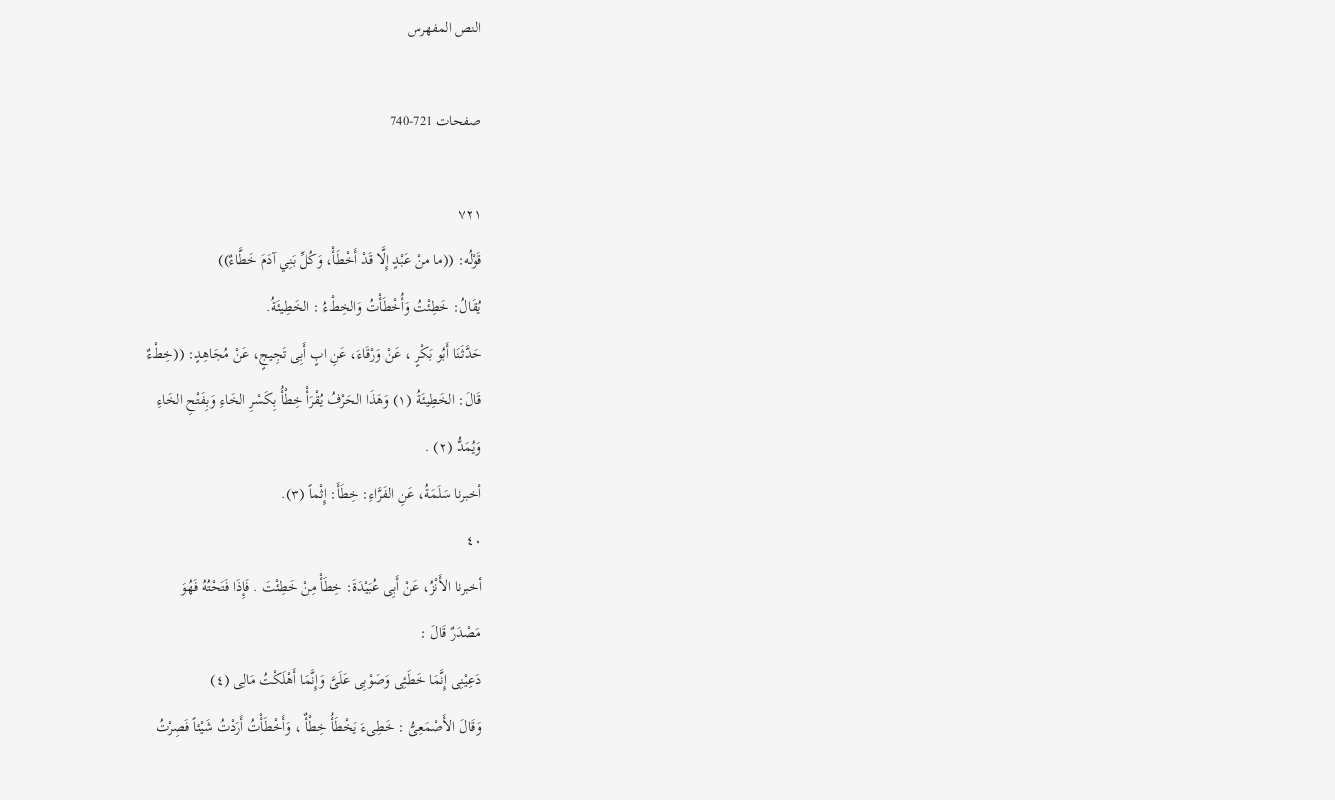النص المفهرس

صفحات 721-740

٧٢١
قَوْلُه: ((ما منْ عَبْدٍ إِلَّا قَدْ أَخْطَأْ، وَكُلِّ بَنِي آدَمَ خَطَّاءٌ))
يُقَالُ: خَطِئْتُ وَأُخْطَأْتُ وَالخِطْءُ : الخَطِيئَةُ.
حَدَّثَنَا أَبُو بَكْرٍ ، عَنْ وَرْقَاءَ، عَنِ ابٍ أَبِى تَجِيجٍ، عَنْ مُجَاهِدٍ: ((خِطْءٌ
قَالَ: الخَطِيئَةُ (١) وَهَذَا الحَرْفُ يُقْرَأْ خِطْأُ بِكَسْرِ الخَاءِ وَبِفَتْحِ الخَاءِ
وَيُمَدُّ (٢) .
أخبرنا سَلَمَةُ، عَنِ الفَرَّاءِ: خِطَأَ: إِثْماً (٣).
٤٠
أخبرنا الأَنْزُ، عَنْ أَبِى عُبَيْدَةَ: خِطَأْ مِنْ خَطِئْتَ . فَإِذَا فَتَحْتُهُ فَهُوَ
مَصْدَرٌ قَالَ :
دَعِيْنِى إِنَّمَا خَطَئِى وَصَوْبِى عَلَىَّ وَإِنَّمَا أَهْلَكْتُ مَالِى (٤)
وَقَالَ الأَصْمَعِىُّ : خَطِىءَ يَخْطَأُ خِطْأٌ ، وَأَخْطَأْتُ أَرَدْتُ شَيْئاً فَصِرْتُ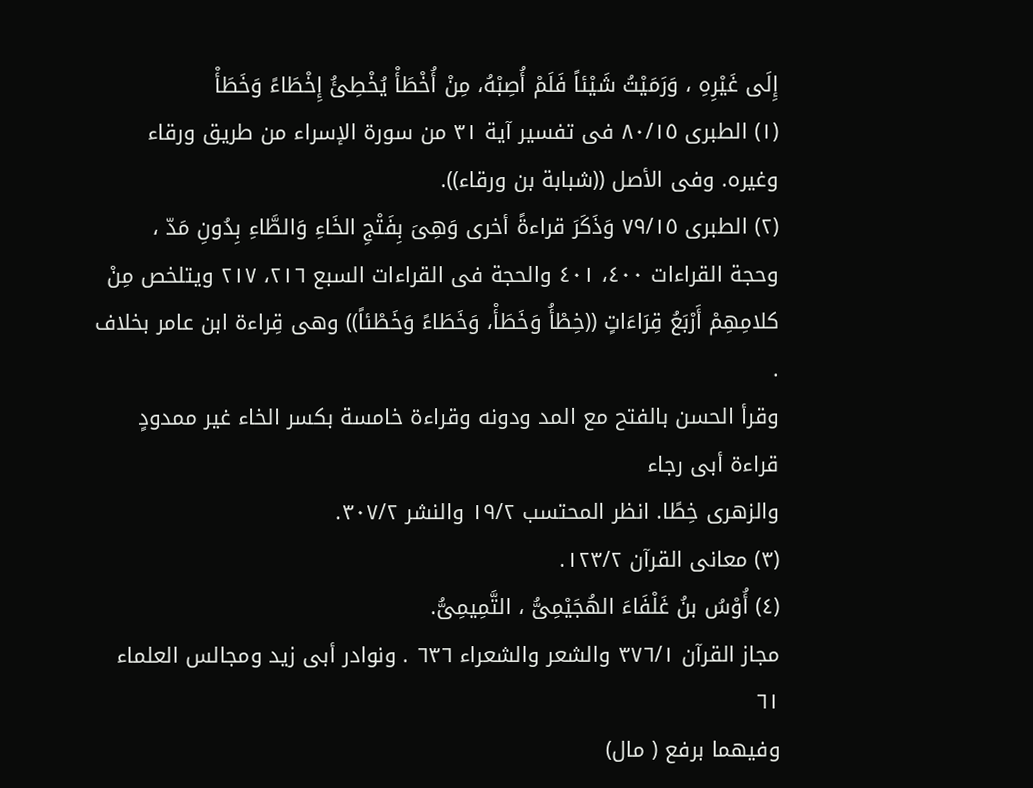إِلَى غَيْرِهِ ، وَرَمَيْتُ شَيْئاً فَلَمْ أُصِبْهُ، مِنْ أُخْطَأْ يُخْطِئُ إِخْطَاءً وَخَطَأْ
(١) الطبرى ٨٠/١٥ فى تفسير آية ٣١ من سورة الإسراء من طريق ورقاء
وغيره. وفى الأصل ((شبابة بن ورقاء)).
(٢) الطبرى ٧٩/١٥ وَذَكَرَ قراءةً أخرى وَهِىَ بِفَتْجِ الخَاءِ وَالطَّاءِ بِدُونِ مَدّ ،
وحجة القراءات ٤٠٠، ٤٠١ والحجة فى القراءات السبع ٢١٦، ٢١٧ ويتلخص مِنْ
كلامِهِمْ أَرْبَعُ قِرَاءَاتٍ ((خِطْأُ وَخَطَأْ، وَخَطَاءً وَخَطْئاً)) وهى قِراءة ابن عامر بخلاف .
وقرأ الحسن بالفتح مع المد ودونه وقراءة خامسة بكسر الخاء غير ممدودٍ قراءة أبى رجاء
والزهرى خِطًا. انظر المحتسب ١٩/٢ والنشر ٣٠٧/٢.
(٣) معانى القرآن ١٢٣/٢.
(٤) أُوْسُ بنُ غَلْفَاءَ الهُجَيْمِىُّ ، التَّمِيمِىُّ.
مجاز القرآن ٣٧٦/١ والشعر والشعراء ٦٣٦ . ونوادر أبى زيد ومجالس العلماء ٦١
وفيهما برفع ( مال)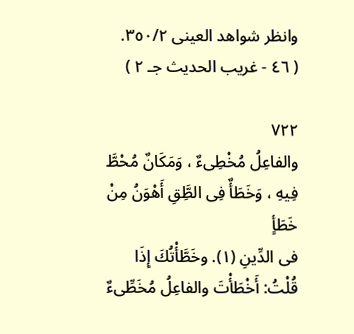وانظر شواهد العينى ٣٥٠/٢.
( ٤٦ - غريب الحديث جـ ٢ )

٧٢٢
والفاعِلُ مُخْطِىءٌ ، وَمَكَانٌ مُحْطَّ فِيهِ ، وَخَطَأٌ فِى الطَِّقِ أَهْوَنُ مِنْ خَطَأٍ
فى الدِّينِ (١). وخَطَّأْتُكَ إِذَا قُلْتُ: أَخْطَأْتَ والفاعِلُ مُخَطِّىءٌ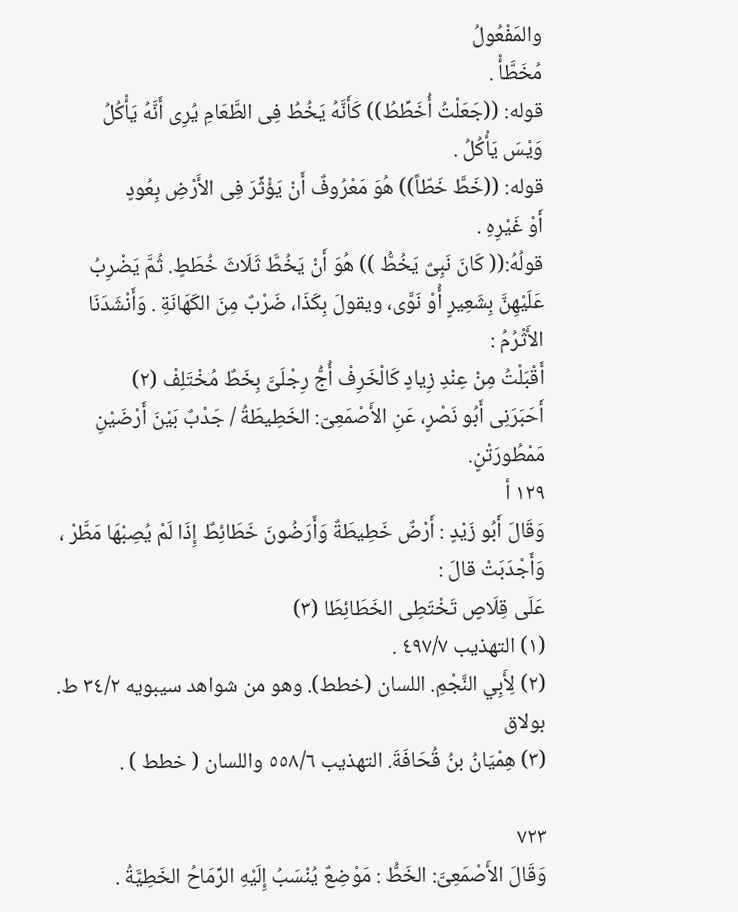والمَفْعُولُ
مُخَطَّأْ .
قوله: ((جَعَلْتُ أُخَطِّطُ)) كَأَنَّهُ يَخُطُ فِى الطَّعَامِ يُرِى أَنَّهُ يَأْكُلُ
وَيْسَ يَأْكُلُ .
قوله: ((خَطَّ خَطّاً)) هُوَ مَعْرُوفٌ أَنْ يَؤْثِّرَ فِى الأَرْضِ بِعُودٍ
أَوْ غَيْرِهِ .
قولُهُ:(( كَانَ نَبِىٌ يَخُطُّ )) هُوَ أَنْ يَخُطَّ ثَلَاثَ خُطَطٍ. ثُمَّ يَضْرِبُ
عَلَيْهِنَّ بِشَعِيرٍ أُوْ نَوَّى، ويقولَ بِكَذَا، ضَرْبٌ مِنَ الكَهَانَةِ . وَأَنْشَدَنَا
الأَثْرُمُ :
أَقْبَلْتُ مِنْ عِنْدِ زِيادٍ كَالْخَرِفْ أُجُّ رِجْلَىَّ بِخَطٌ مُخْتَلِفْ (٢)
أَحَبَرَنِى أَبُو نَصْرٍ، عَنِ الأَصْمَعِىّ: الخَطِيطَةُ / جَدْبٌ بَيْنَ أَرْضَيْنِ مَمْطُورَتْنٍ.
١٢٩ أ
وَقَالَ أَبُو زَيْدٍ : أَرْضٌ خَطِيطَةٌ وَأَرَضُونَ خَطَائِطٌ إِذَا لَمْ يُصِبْهَا مَطَّرْ ،
وَأَجْدَبَتْ قالَ :
عَلَى قِلَاصٍ تَخْتَطِى الخَطَائِطَا (٣)
(١) التهذيب ٤٩٧/٧ .
(٢) لِأَبِي النَّجْمِ. اللسان (خطط). وهو من شواهد سيبويه ٣٤/٢ ط. بولاق
(٣) هِمْيَانُ بنُ قُحَافَةَ. التهذيب ٥٥٨/٦ واللسان ( خطط ) .

٧٢٣
وَقَالَ الأَصْمَعِىَّ: الخَطُّ : مَوْضِعٌ يُنْسَبُ إِلَيْهِ الرِّمَاحُ الخَطِيَّةُ .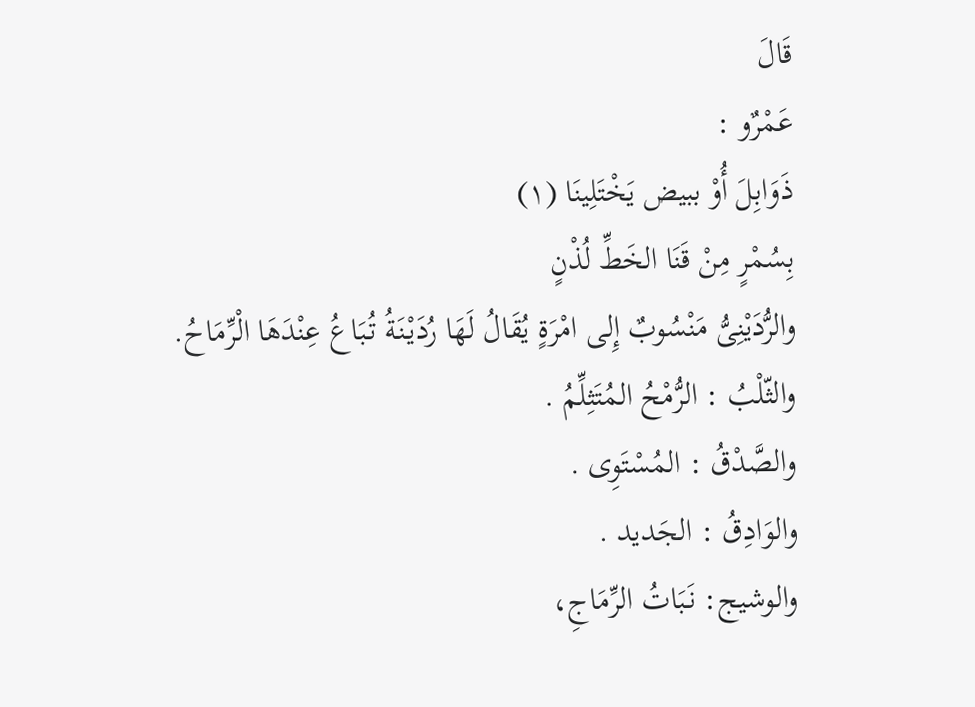قَالَ
عَمْرٌو :
ذَوَابِلَ أُوْ ببيض يَخْتَلِينَا (١)
بِسُمْرٍ مِنْ قَنَا الخَطِّ لُذْنٍ
والرُّدَيْنِىُّ مَنْسُوبٌ إِلى امْرَةٍ يُقَالُ لَهَا رُدَيْنَةُ تُبَاعُ عِنْدَهَا الْرِّمَاحُ.
والثّلْبُ : الرُّمْحُ المُتَثِلِّمُ .
والصَّدْقُ : المُسْتَوِى .
والوَادِقُ : الجَديد .
والوشيج: نَبَاتُ الرِّمَاجِ،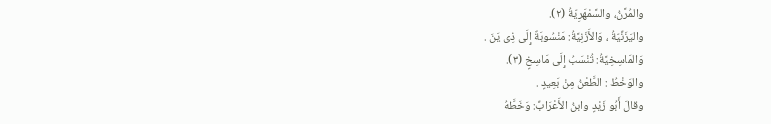والمُرَّنُ، والسَّمْهَرِيّةُ (٢).
واليَزَنِّيّةُ ، وَالأَزَنِيَّةُ: مَنْسُوبَةٌ إِلَى ذِى يَنَ .
وَالمَاسِخِيَّةُ: تُنْسَبُ إِلَى مَاسِخٍ (٣).
والوَخْطُ : الطَّعْنُ مِنْ بَعِيدٍ .
وقالَ أَبُو زَيْدٍ وابنُ الأَعْرَابِّ: وَخَطَّهُ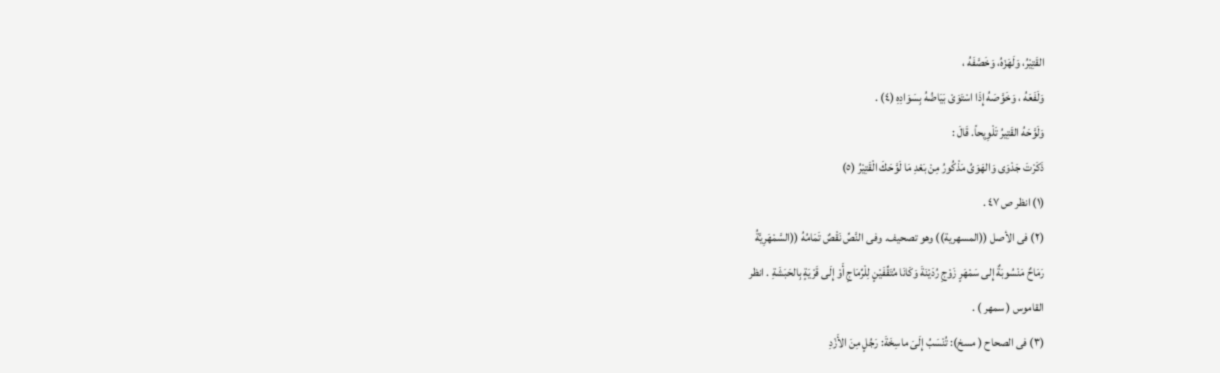القَتِيْرُ، وَلَهَزَهُ، وَخَصَّفَهُ ،
وَلَفَعَهُ ، وَخَوَّصَهُ إِذَا اسْتَوَىْ بَيَاضُهُ بِسَوَادِهِ (٤) .
وَلَوَّحَهُ القَتِيرُ تَلْوِيِحاً. قَالَ :
ذَكَرْتَ جَدْوَى وَالهَوَىُ مَذْكُورُ مِنْ بَعْدِ مَا لَوَّحَكَ الْقَتِيْرُ (٥)
(١) انظر ص ٤٧ .
(٢) فى الأصل ((المسهرية)) وهو تصحيف. وفى النَّصِّ نَقْصٌ تَمَامُهُ ((السَّمْهَرِيَّةُ
رَمَاحٌ مَنْسُوبَةٌ إِلى سَمْهَرٍ زَوْجِ رُدَيْنَةَ وَكَانَا مُتَقِّفَيْنٍ لِلْرِّمَاجِ أَوْ إِلَى قَرْيَةٍ بِالحَبَشَةِ . انظر
القاموس ( سمهر ) .
(٣) فى الصحاح ( مسخ): تُنْسَبُ إِلَىَ ماسِخَةَ: رَجُلٍ مِنَ الأَزْدِ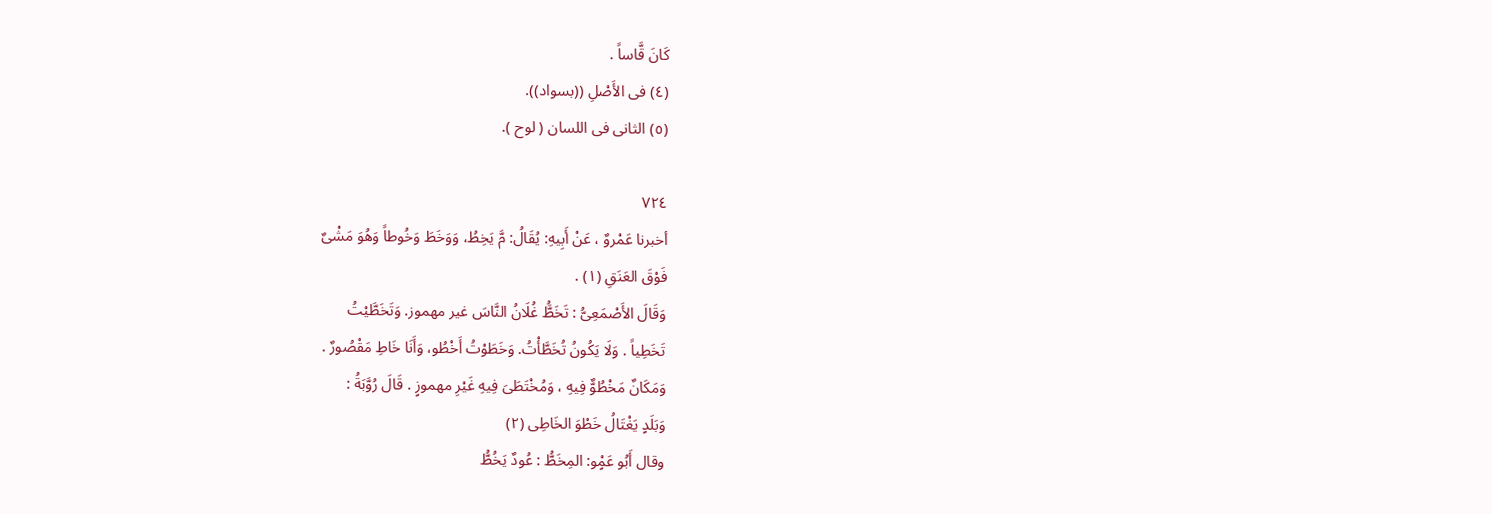كَانَ قَّاساً .
(٤) فى الأَصْلِ ((بسواد)).
(٥) الثانى فى اللسان ( لوح ).

٧٢٤
أخبرنا عَمْروٌ ، عَنْ أَبِيهِ: يُقَالُ: مَّ يَخِطُ، وَوَخَطَ وَخُوطاً وَهُوَ مَشْىٌ
فَوْقَ العَنَقِ (١) .
وَقَالَ الأَصْمَعِىُّ : تَخَطَُّ غُلَانُ النَّاسَ غير مهموز. وَتَخَطَّيْتُ
تَخَطِياً . وَلَا يَكُونُ تُخَطَّأْتُ. وَخَطَوْتُ أَخْطُو، وَأَنَا خَاطِ مَقْصُورٌ .
وَمَكَانٌ مَخْطُوٌّ فِيهِ ، وَمُخْتَطَىَ فِيهِ غَيْرِ مهموزٍ . قَالَ رُوَّبَةُ :
وَبَلَدٍ يَغْتَالُ خَطْوَ الخَاطِى (٢)
وقال أَبُو عَمٍْو: المِخَطُّ : عُودٌ يَخُطُّ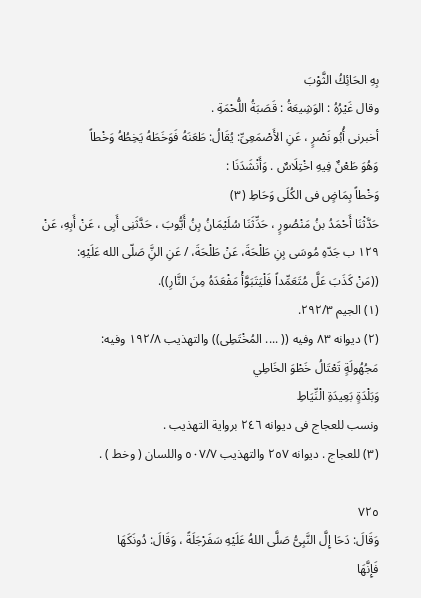بِهِ الحَائِكُ الثَّوْبَ
وقال غَيْرُهُ : الوَشِيعَةُ : قَصَبَةُ اللُّحْمَةِ .
أخبرنى أُبُو نَصْرٍ ، عَنِ الأَصْمَعِىِّ: يُقَالُ: طَعَنَهُ فَوَخَطَهُ يَخِطُهُ وَخْطاً
وَهُوَ طَعْنٌ فِيهِ اخْتِلَاسٌ . وَأَنْشَدَنَا :
وَخْطاً بِمَاضٍ فى الكُلَى وَحَاطِ (٣)
حَدَّثْنَا أَحْمَدُ بنُ مَنْصُورٍ ، حَدِّثَنَا سُلَيْمَانُ بِنُ أَيُّوبَ ، حَدَّثَنِى أَبِى ، عَنْ أَبِهِ، عَنْ
١٢٩ ب جَدّهِ مُوسَى بِنِ طَلْحَةَ، عَنْ طَلْحَةَ، / عَنِ النَِّ صَلّى الله عَلَيْهِ:
((مَنْ كَذَبَ عَلَّ مُتَعَمِّداً فَلْيَتَبَوَّأْ مَفْعَدَهُ مِنَ النَّارِ)).
(١) الجيم ٢٩٢/٣.
(٢) ديوانه ٨٣ وفيه (( .... المُخْتَطِى)) والتهذيب ١٩٢/٨ وفيه:
مَجُهُولَةٍ تَعْتَالُ خَطْوَ الخَاطِي
وَبَلْدَةٍ بَعِيدَةِ الْنِّيَاطِ
ونسب للعجاج فى ديوانه ٢٤٦ برواية التهذيب .
(٣) للعجاج . ديوانه ٢٥٧ والتهذيب ٥٠٧/٧ واللسان ( وخط ) .

٧٢٥
وَقَالَ: دَحَا إِلَّ النَّبِىُّ صَلَّى اللهُ عَلَيْهِ سَفَرْجَلَةً ، وَقَالَ: دُونَكَهَا
فَإِنَّهَا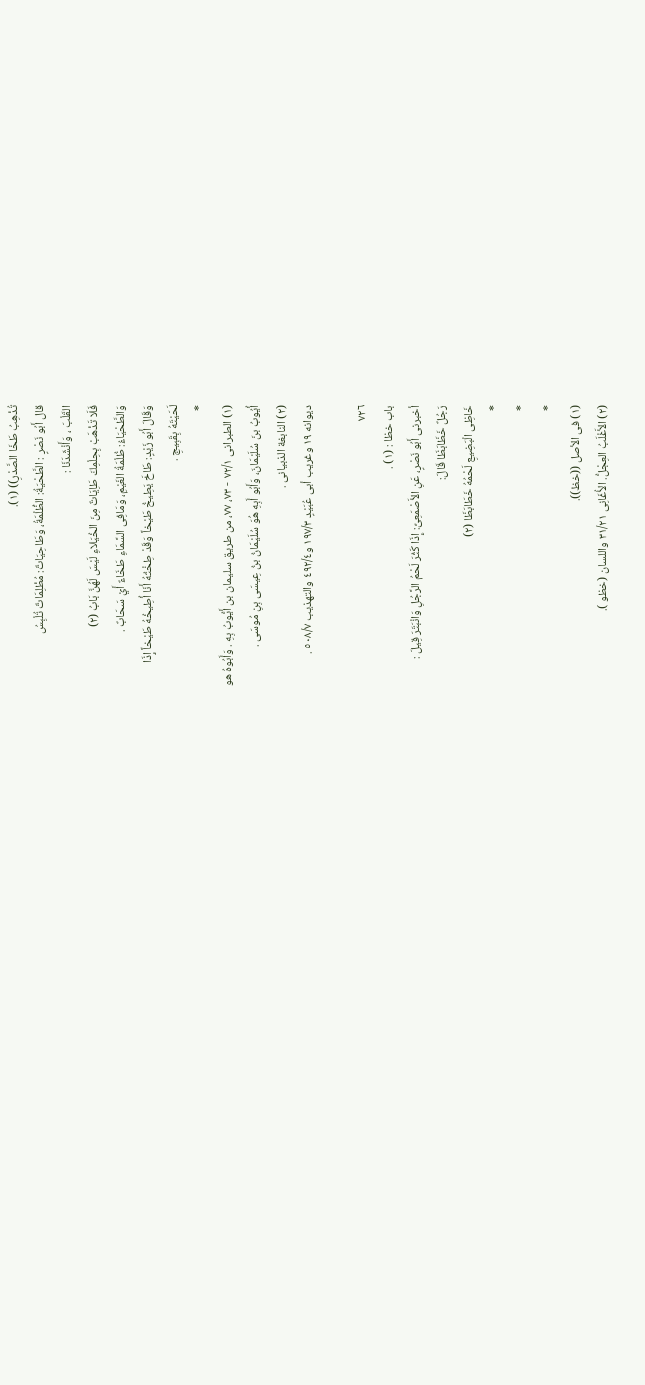تُذْهِبُ طَخَا الصَّدْرِ)) (١).
قال أَبُو نَصْرٍ : الطَّحْيَةُ: الظُّلْمَةُ، وَطَاحِيَاتٌ: مُظْلِمَاتٌ تُلْبِسُ
القَلْبَ ، وَأَنْشَدَنَا :
فَلَا تَذْهَبْ بِحِلْمِكَ طَاِيَاتٌ مِنَ الخُيَلاءِ لَيْسَ لَهُنَّ بَابُ (٢)
وَالطَّحْيَاءُ: ظُلْمَةُ الغَيْمِ، وَمَافِى السَّمَاءِ طَخَاءٌ أَيْ سَحَابٌ .
وَقَالَ أَبُو زَيْدٍ: طَاخَ يَطِيخُ طَيْخاً وَقَدْ طِخْتُهُ أَنَا أُطِيخُهُ طَيْخاً إِذَا
لَحَيْتَهُ بِقَبِيجِ .
*
(١) الطبرانى ٧٢/١ - ٧٣، ٧٧، من طريق سليمان بن أَيُّوبُ بِهِ . وَأَبُوهُ هو
أُيُوبُ بنَ سُلَيْمَانَ، وَأَبُو أَبِهِ هُوَ سُلَيْمَانُ بنُ عِيسَى بِنِ مُوسَى .
(٢) النابغة الذبيانى .
ديوانه ١٩ وغريب أبى عُبَيْدٍ ١٩٧/٣ و٤٩٢/٤ والتهذيب ٥٠٨/٧ .

٧٢٦
باب خظا : (١) .
أخبرنى أَبُو نَصْرٍ، عَنِ الأَصْمَعِىِّ: إِذَا كَثُرَ لَحْمُ الرَّجُلِ وَانْبَتَرَ قِيلَ :
رَجُلٌ خَظَابَظَا قَالَ:
خَاظِى الْبَضِيعِ لَحْمُهُ خَطَابَظَا (٢)
*
*
*
(١) فى الأصل ((خظ)).
(٢) الأَغْلَبُ العِجْلُّ. الأُغَانِى ٣١/٢١ واللسان (خظو ).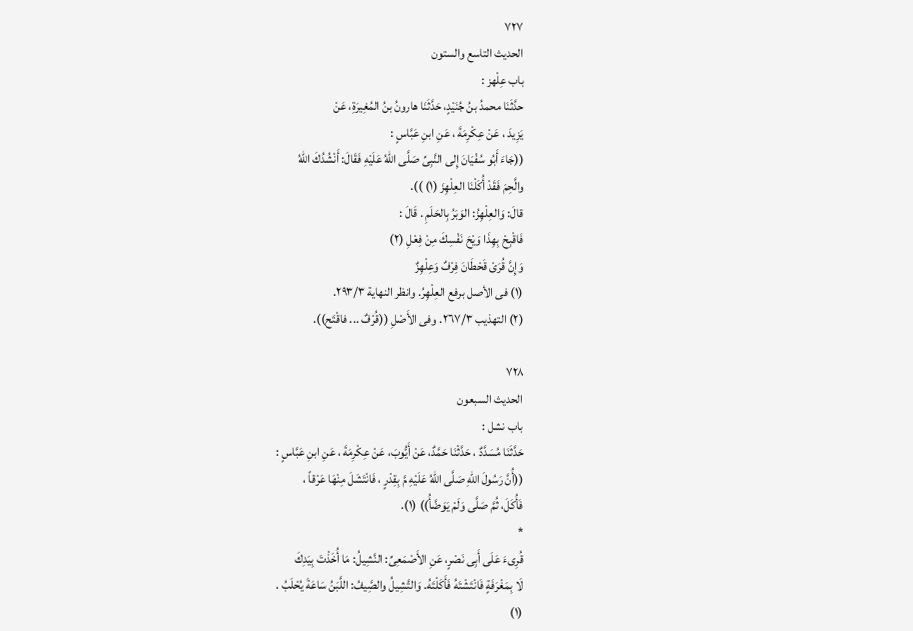٧٢٧
الحديث التاسع والستون
باب عِلْهز :
حدَّثَنَا محمدُ بنُ جُنَيْدٍ، حَدَّثَنَا هارونُ بنُ المُغِيرَةِ، عَنْ
يَزِيدَ ، عَنْ عِكْرِمَةَ ، عَنِ ابنِ عَبَّاسٍ :
((جَاءَ أَبُو سُفْيَانَ إِلى النَّبِىِّ صَلَّى اللهُ عَلَيْهِ فَقَالَ: أَنْشُدُكَ اللهُ
والَّحِمَ فَقَدْ أُكَلْنَا العِلْهِزَ (١) )).
قالَ: وَالعِلْهِزُ: الوَبَرُ بِالحَلَمِ . قَالَ :
فَاقْبِحْ بِهِذَا وَيْحَ نَفْسِكَ مِنْ فِعْلِ (٢)
وَإِنَّ قُرَىْ قَحْطَانَ فِرْفٌ وَعِلْهِزٌ
(١) فى الأصل برفع العِلْهِرُ. وانظر النهاية ٢٩٣/٣.
(٢) التهذيب ٢٦٧/٣. وفى الأَصْلِ ((قُرْفٌ ... فاقْتَح)).

٧٢٨
الحديث السبعون
باب نشل :
حَدَّثَنَا مُسَدَّدٌ ، حَدَّثْنَا حَمَّدٌ، عَنْ أَيُّوبَ، عَنْ عِكْرِمَةَ ، عَنِ ابنِ عَبَّاسٍ :
((أُنَّ رَسُولَ اللهِ صَلَّى اللهُ عَلَيْهِ مَّ بِقِدْرٍ ، فَانْتَشَلَ مِنْهَا عَرْقاً ،
فَأُكَلَ، ثُمَّ صَلَّى وَلَمْ يَوَضَّأُ)) (١).
*
قُرِىءَ عَلَى أَبِى نَصْرٍ، عَنِ الأَصْمَعِىِّ: النَّشِيلُ: مَا أُخَذْتَ بِيَدِكَ
لَا بِمَغْرَفَةٍ فَانْتَشْتَهُ فَأَكَلْتَهُ. وَالتَّشِيلُ والصَِّيفُ: اللَّبَنُ سَاعَةَ يُحْلَبُ .
(١)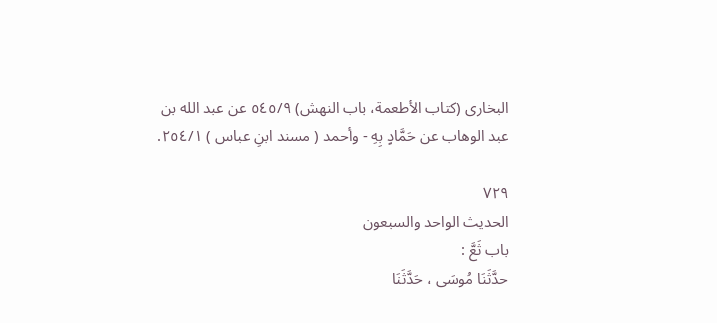البخارى (كتاب الأطعمة، باب النهش) ٥٤٥/٩ عن عبد الله بن
عبد الوهاب عن حَمَّادٍ بِهِ - وأحمد ( مسند ابنِ عباس ) ٢٥٤/١.

٧٢٩
الحديث الواحد والسبعون
باب ثَعَّ :
حدَّثَنَا مُوسَى ، حَدَّثَنَا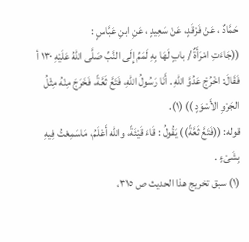حَمَّادٌ ، عَنْ فَرْقَدٍ، عَنْ سَعِيدٍ ، عَنِ ابنِ عَبَّاسٍ :
((جَاءَتِ امْرَأَةٌ / بابٍ لَهَا بِهِ لَمَمِّ إِلَى النَّبِّ صَلَّى اللهُ عَلَيْهِ ١٣٠ أ
فَقَالَ: اخْرُجْ عَدُوَّ اللهِ . أَنَا رَسُولُ اللهِ، فَتَعَّ ثَعَّةً، فَخَرَجَ مِنْهُ مِثْلُ
الجَرْوِ الأَسْوَدٍ )) (١).
قوله: ((فَتَعَّ ثَعَّةً)) يَقُولُ : قَاءَ قَيْئَةً، والله أَعْلَمُ، مَاسَمِعْتُ فِيهِ
بِشَىْءٍ .
(١) سبق تخريج هذا الحديث ص ٣١٥،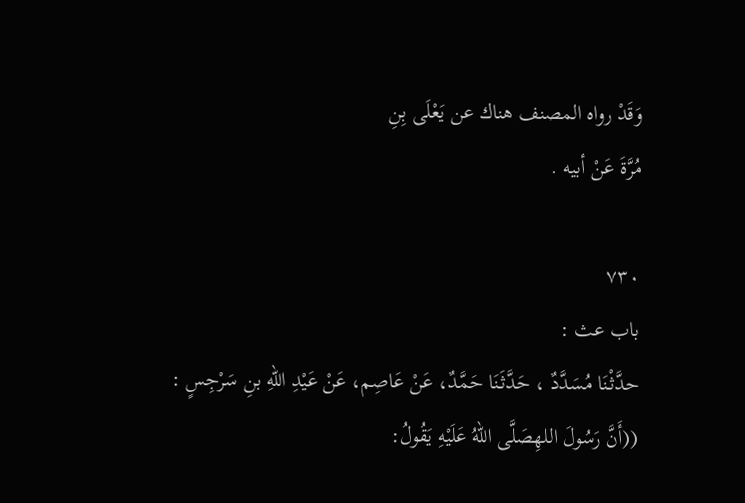وَقَدْ رواه المصنف هناك عن يَعْلَى بِنِ
مُرَّةَ عَنْ أبيه .

٧٣٠
باب عث :
حدَّثْنَا مُسَدَّدٌ ، حَدَّثَنَا حَمَّدٌ، عَنْ عَاصِم، عَنْ عَيْدِ اللهِ بنِ سَرْجِسٍ :
((أَنَّ رَسُولَ اللهِصَلَّى اللهُ عَلَيْهِ يَقُولُ: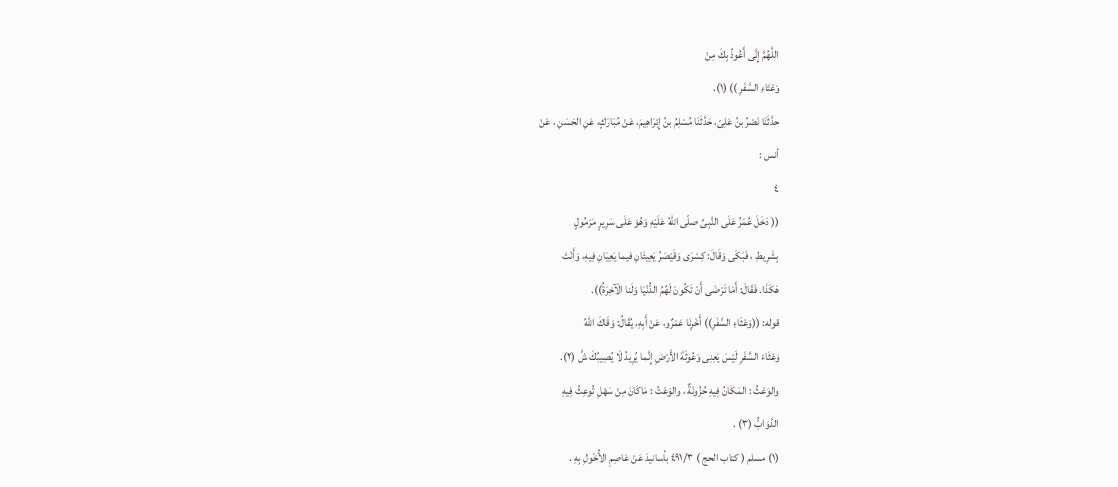اللَّهُمَّ إِنَّى أَعُوذُ بِكَ مِنْ
وَعْتَاءِ السَّفَرِ )) (١).
حدَّثَنَا نَصْرُ بنُ عَلِىّ، حَدَّثَنَا مُسْلِمُ بنُ إِبْرَاهِيمَ، عَنْ مُبَارَكٍ، عَنِ الحَسَنِ ، عَنْ
أنس :
٤
(( دَخَلَ عُمَرُ عَلَى النَّبِىِّ صلّى اللهُ عَلَيْهِ وَهُوَ عَلَى سَرِيرٍ مَرْمُولٍ
بِشَرِيطِ ، فَبَكَى وَقَالَ: كِسْرَى وَقَيْصَرُ يَعِيئَانِ فيما يَعِيَانِ فِيهِ، وَأَنْتَ
هَكَذَا. فَقَالَ: أَمَا تَرْضَى أَنْ تَكُونَ لَهُمُ الدُّنْيَا وَلَنا الْآخِرَةُ)).
قوله: ((وَعْثَاءِ السَّفَرِ)) أَخْرِنَا عَمْرٌو، عَنْ أَبِهِ، يُقَالُ: وَقَاكَ اللهُ
وَعْثَاءَ السَّفَرِ لَيْسَ يَعِنِى وَعُوثَةَ الأَرْضِ إِنَّما يُرِيدُ لَا يُصِيبُكَ شَّ (٢).
والوَعْثُ : المَكَانُ فِيهِ حُزُونَةٌ ، والوَعْتُ : مَاكَانَ مِنْ سَهْلِ تُوعِثُ فِيهِ
الدَّوَابُّ (٣) .
(١) مسلم ( كتاب الحج ) ٤٩١/٣ بأسانيدَ عَنْ عَاصِمِ الأُخْولِ بِهِ .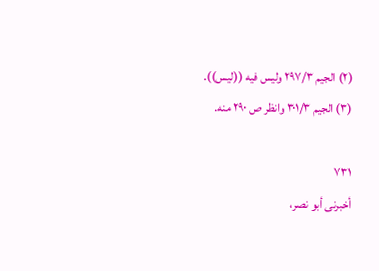(٢) الجيم ٢٩٧/٣ وليس فيه ((ليس)).
(٣) الجيم ٣٠١/٣ وانظر ص ٢٩٠ منه.

٧٣١
أخبرنى أبو نصر،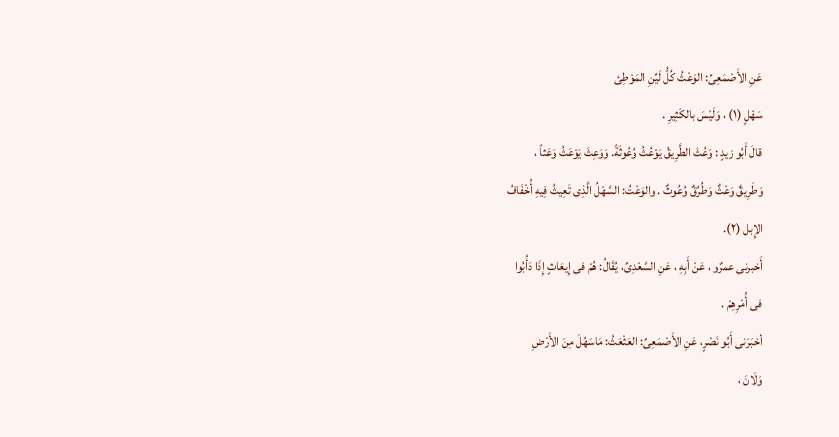عَنِ الأَصْمَعِىِّ: الوَعْثُ كُلُّ لَيِّنِ المَوْطِئ
سَهْلٍ (١) ، وَلَيْسَ بالكَثِيرِ .
قالَ أَبُو زيدٍ : وَعُثَ الطَّرِيقُ يَوْعُثُ وُعُوثَةً. وَوَعِثَ يَوْعَثُ وَعَثاً ،
وَطَرِيقٌ وَعْثٌ وَطُرُقٌ وُعُوثٌ . والوَعْتُ: السَّهْلُ الَّذِى تَعِيثُ فِيهِ أُخْفَافُ
الإِبل (٢).
أَخبرنى عمرٌو ، عَنْ أَبِهِ ، عَنِ السَّعْدِىِّ، يُقَالُ: هُمْ فى إِيعَاثٍ إِذَا دَأُبُوا
فى أُمْرِهِمْ .
أخبَرَنى أَبُو نَصْرٍ، عَنِ الأَصْمَعِىِّ: العَثْعَثُ: مَاسَهُلَ مِنَ الأَرْضِ
وَلَانَ ،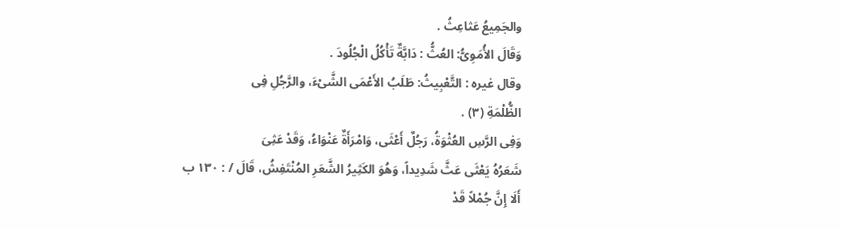والجَمِيعُ عَثاعِثُ .
وَقَالَ الأُمَوِىُّ: العُثُّ : دَابَّةٌ تَأْكُلُ الْجُلُودَ .
وقال غيره : التَّعْبِيثُ: طَلَبُ الأَعْمَى الشَّىْءَ، والرَّجُلِ فِى
الظُّلْمَةِ (٣) .
وَفِى الرَّسِ العُثْوَةُ، رَجُلٌ أَعْثَى، وَامْرَأَةٌ عَنْوَاءُ، وَقَدْ عَثِىَ
شَعَرُهُ يَعْثَى عَثَّ شَدِيداً، وَهُوَ الكَثِيرُ الشَّعَرِ المُنْتَفِشُ، قَالَ / : ١٣٠ ب
أَلَا إِنَّ جُمْلاً قَدْ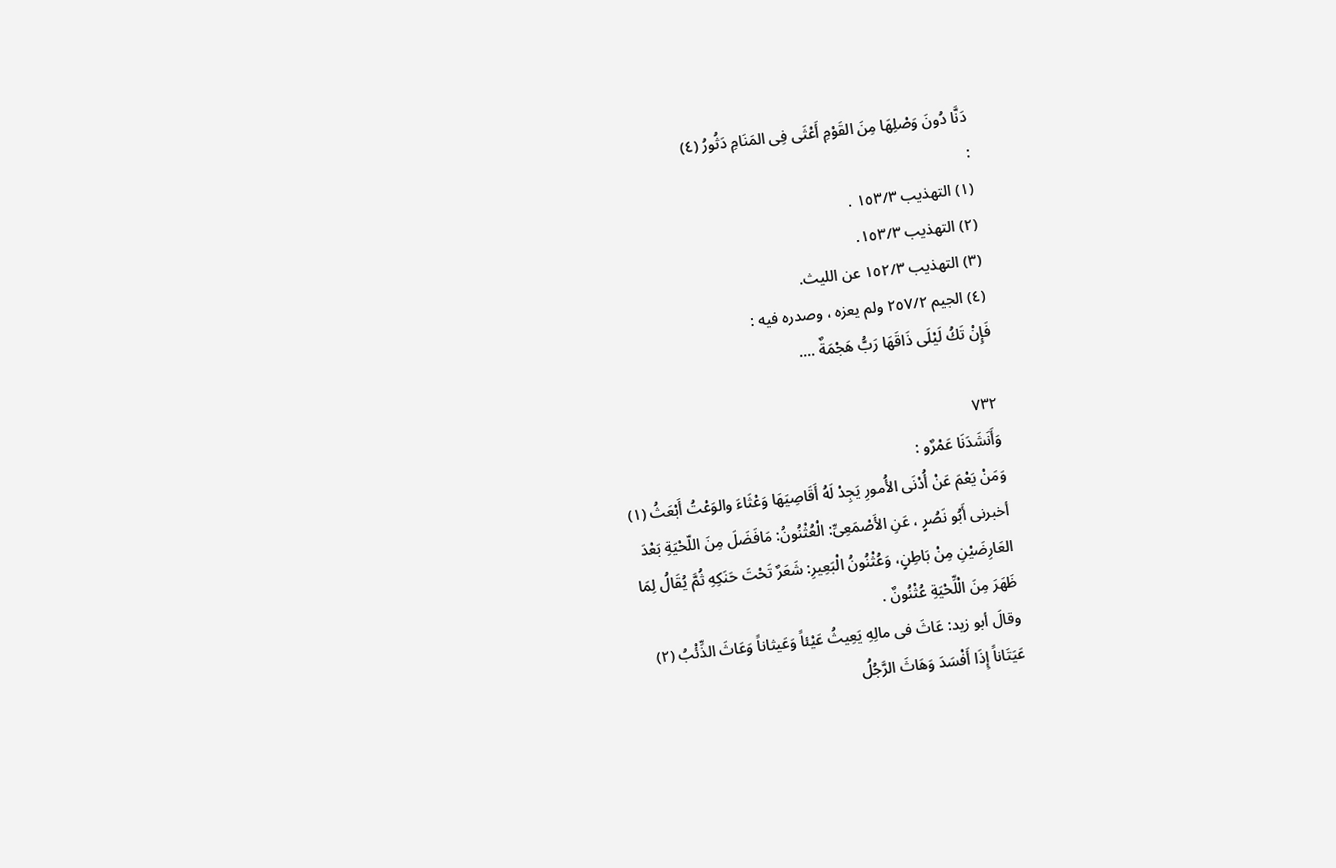دَنَّا دُونَ وَصْلِهَا مِنَ القَوْمِ أَعْثَى فِى المَنَامِ دَثُورُ (٤)
:
(١) التهذيب ١٥٣/٣ .
(٢) التهذيب ١٥٣/٣.
(٣) التهذيب ١٥٢/٣ عن الليث.
(٤) الجيم ٢٥٧/٢ ولم يعزه ، وصدره فيه :
فَإِنْ تَكُ لَيْلَى ذَاقَهَا رَبُّ هَجْمَةٌ ....

٧٣٢
وَأَنَشَدَنَا عَمْرٌو :
وَمَنْ يَعْمَ عَنْ أُدْنَى الأُمورِ يَجِدْ لَهُ أَقَاصِيَهَا وَعْثَاءَ والوَعْتُ أَبْعَثُ (١)
أخبرنى أَبُو نَصُرٍ ، عَنِ الأَصْمَعِىِّ: الْعُثْنُونُ: مَافَضَلَ مِنَ اللّحْيَةِ بَعْدَ
العَارِضَيْنِ مِنْ بَاطِنٍ، وَعُثْنُونُ الْبَعِيرِ: شَعَرٌ تَحْتَ حَنَكِهِ ثُمَّ يُقَالُ لِمَا
ظَهَرَ مِنَ الْلِّحْيَةِ عُثْنُونٌ .
وقالَ أبو زيد: عَاثَ فى مالِهِ يَعِيثُ عَيْئاً وَعَيثاناً وَعَاثَ الذِّئْبُ (٢)
عَيَتَاناً إِذَا أَفْسَدَ وَهَاثَ الرَّجُلُ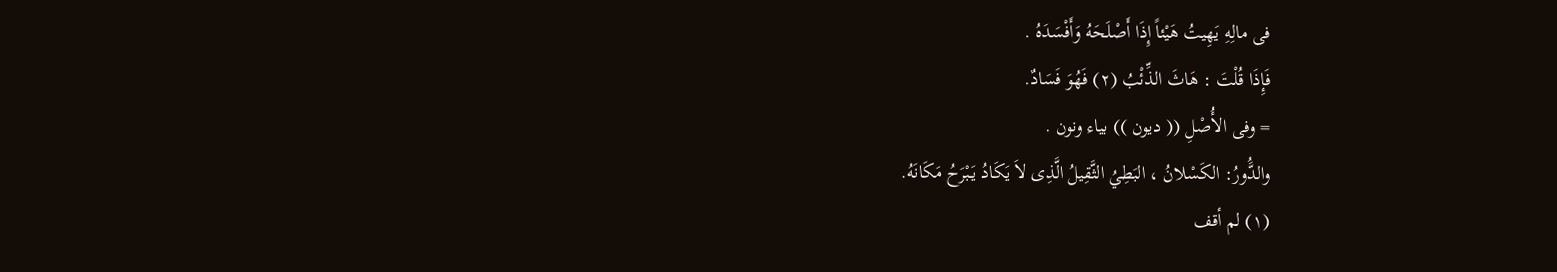فى مالِهِ يَهِيتُ هَيْئاً إِذَا أَصْلَحَهُ وَأَفْسَدَهُ .
فَإِذَا قُلْتَ : هَاثَ الذِّئْبُ (٢) فَهُوَ فَسَادٌ.
= وفى الأُصْلِ (( ديون )) بياء ونون .
والدَُّورُ: الكَسْلانُ ، البَطِيُ الثَّقِيلُ الَّذِى لاَ يَكَادُ يَبْرَحُ مَكَانَهُ.
(١) لم أقف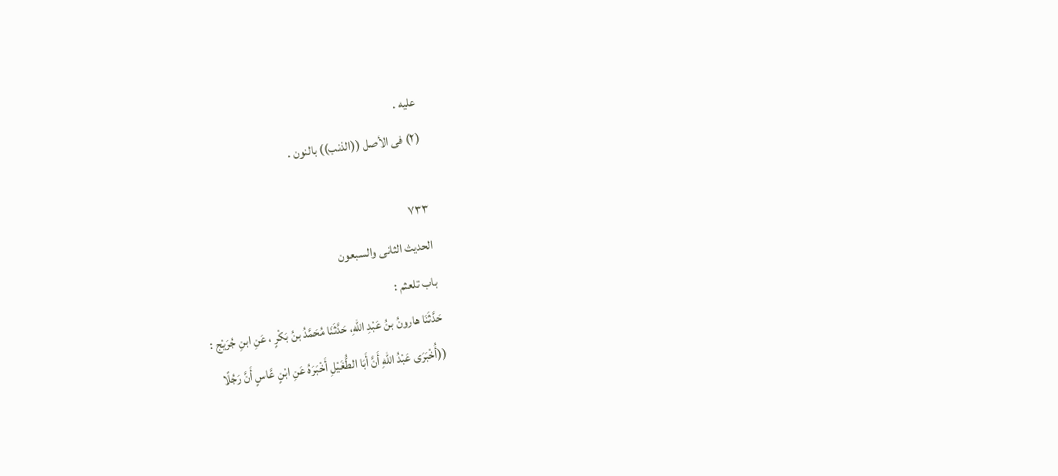عليه .
(٢) فى الأصل ((الذنب)) بالنون .

٧٣٣
الحديث الثانى والسبعون
باب تلعثم :
حَدَّثَنَا هارونُ بنُ عَبْدِ اللهِ، حَدَّثَنَا مُحَمَّدُ بنُ بَكْرٍ ، عَنِ ابنِ جُرَيْج :
((أُخْبَرَى عَبْدُ اللهِ أَنَّ أَبَا الطُّغَيْلِ أَخْبَرَهُ عَنِ ابْنٍ عَّاسٍ أَنَّ رَجُلًا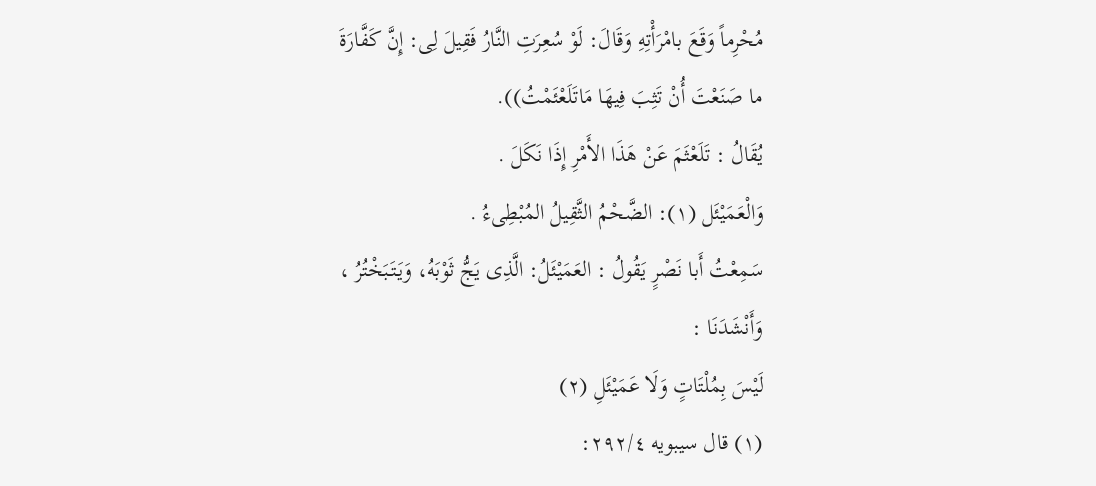مُحْرِماً وَقَعَ بامْرَأْتِهِ وَقَالَ: لَوْ سُعِرَتِ النَّارُ فَقِيلَ لِى: إِنَّ كَفَّارَةَ
ما صَنَعْتَ أُنْ تَثِبَ فِيهَا مَاتَلَعْئَمْتُ)).
يُقَالُ : تَلَعْثَمَ عَنْ هَذَا الأَمْرِ إِذَا نَكَلَ .
وَالْعَمَيْئَل (١): الضَّحْمُ الثَّقِيلُ المُبْطِىءُ .
سَمِعْتُ أَبا نَصْرٍ يَقُولُ : العَمَيْئَلُ: الَّذِى يَجُّ ثَوْبَهُ، وَيَتَبَخْتُرُ ،
وَأَنْشَدَنَا :
لَيْسَ بِمُلْتَاتٍ وَلَا عَمَيْئَلِ (٢)
(١) قال سيبويه ٢٩٢/٤: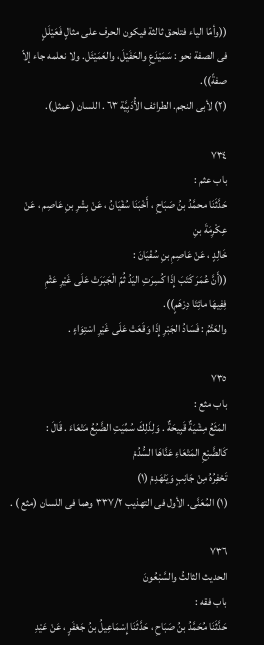((وأمّا الياء فتلحق ثالثة فيكون الحرف على مثالٍ فَعَيْلَلٍ
فى الصفة نحو : سَمَيْدَعِ والحَفَيْلَ، والعَمَيْئَل. ولا نعلمه جاء إلاّ صفةً)).
(٢) لأبى النجم. الطرائف الأُدَبِيَّة ٦٣ . اللسان (عمثل).

٧٣٤
باب عثم :
حَدَّثَنَا محمَّدُ بنُ صَبَاحِ ، أَخْبَنَا سُفْيَانُ ، عَنْ بِشْرِ بنِ عَاصِم ، عَنْ عِكْرِمَةَ بنِ
خَالِدٍ ، عَنْ عَاصِمِ بنِ سُفْيَانَ :
((أَنَّ عُمَرَ كَتَبَ إِذَا كُسِرَتِ اليَدُ ثُمّ الْجَبَرَتْ عَلَى غَيْرِ عَثْمِ
فِفِيهَا مائِتَا دِرْهَمٍ)).
والعَثْمُ : فَسَادُ الجَبْرِ إِذَا وَقَعَتْ عَلَى غَيْرِ اسْتِوَاءٍ .

٧٣٥
باب مثع :
المَثَعُ مِشْيَةٌ قَبِيحَةٌ . وَلِذَلِكَ سُمِّيَتِ الضَّبُعُ مَتْعَاءَ . قَالَ :
كَالضَّبْعِ المَتْعَاءِ عَنَّاهَا السُّدُمْ
تَحْفِرُهُ مِنْ جَانِبٍ وَيَنْهَدِمْ (١)
(١) المُعَنَّى. الأول فى التهذيب ٣٣٧/٢ وهما فى اللسان (مثع ) .

٧٣٦
الحديث الثالثُ والسَّبْعُونَ
باب فقه :
حَدَّثَنَا مُحَمَّدُ بنُ صَبَاحِ ، حَدَّثَنَا إِسْمَاعِيلُ بنُ جَعْفَرٍ ، عَنْ عَيْدِ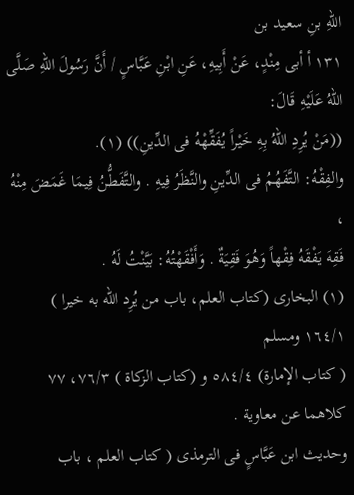اللهِ بنِ سعيد بن
١٣١ أ أبى مِنْدٍ، عَنْ أَبِيهِ، عَنِ ابْنِ عَبَّاسٍ / أَنَّ رَسُولَ اللهِ صَلَّى اللهُ عَلَيْهِ قَالَ:
((مَنْ يُرِدِ اللهُ بِهِ خَيْراً يُفَقِّهْهُ فى الدِّينِ)) (١).
والفِقْهُ: التَّفَهُمُ فى الدِّينِ والنَّظَرُ فِيهِ . والتَّفَطُّنُ فِيمَا غَمَضَ مِنْهُ ،
فَقِهَ يَفْقَهُ فِقْهاً وَهُوَ فَقِيَةٌ . وَأَفْقَهْتُهُ: بَيَّنْتُ لَهُ .
(١) البخارى (كتاب العلم، باب من يُرِد الله به خيرا ) ١٦٤/١ ومسلم
( كتاب الإمارة) ٥٨٤/٤ و (كتاب الزكاة ) ٧٦/٣، ٧٧ كلاهما عن معاوية .
وحديث ابن عَبَّاسٍ فى الترمذى ( كتاب العلم ، باب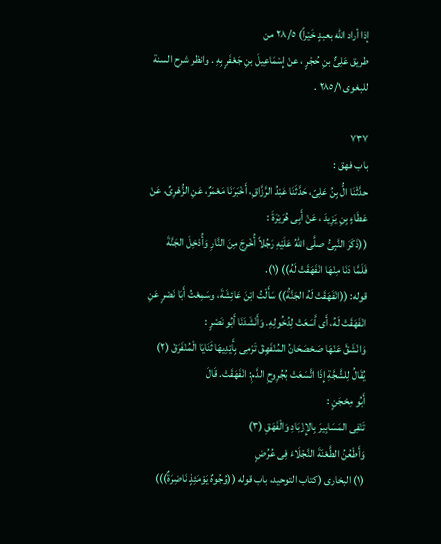إذا أراد الله بعبدٍ خَيْراً) ٢٨/٥ من
طريق عَلِىٌّ بنِ حُجْرٍ ، عنْ إِسْمَاعِيلَ بنِ جَعْفَرٍ بِهِ . وانظر شرح السنة للبغوى ٢٨٥/١ .

٧٣٧
باب فهق :
حدَّثْنَا الُّ بِنُ عَلِىّ، حَدَّثَنَا عَبْدُ الرَّزَّاقِ، أَخْبَرَنَا مَعْمَرٌ، عَنِ الزُّهْرِىِّ، عَنْ
عَطَاءٍ بِنِ يَزِيدَ ، عَنْ أَبِى هُرَيْرَةَ :
((ذَكَرَ النَّبِىُّ صلَّى اللهُ عَلَيْهِ رَجُلاً أُخْرِجَ مِنَ النَّارِ وَأُدْخِلَ الجَنَّةَ
فَلَمَّا دَنَا مِنْهَا انْفَهَقَتْ لَهُ)) (١).
قوله: ((انْفَهَقَتْ لَهُ الجَنَّةُ)) سَأَلْتُ ابْنَ عَائِشَةَ، وسَمِعْتُ أَبَا نَصْرٍ عَنِ
انْفَهَقَتْ لَهُ، أَى اَّسَعَتْ لِدُخُولِهِ. وَأَنْشَدَنَا أَبُو نَصْرٍ :
وَانْشَقَّ عَنْهَا صَحْصَحَانُ المُنْفَهِقْ تَرْمِى بِأَيْدِيهَا ثَنَايَا الْمُنْفَرَقْ (٢)
يُقَالُ لِلشَّجَّةِ إِذَا اتَّسَعَتْ بُجُرِوحِ الدَّمِ: انْفَهَقَتْ. قَالَ
أَبُو مِحْجَنٍ :
تَنْفِى المَسَابِيرَ بِالإِزْبَادِ وَالْفَهَقِ (٣)
وَأَطْعُنُ الطَّعْنَةَ النَّجْلَاءَ فِى عُرُضٍ
(١) البخارى (كتاب التوحيد، باب قوله ((وُجُوهٌ يَوْمَئِذٍ نَاضِرَةٌ)))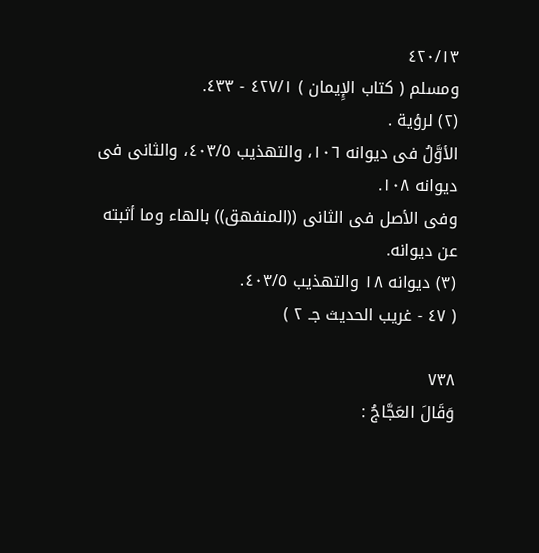٤٢٠/١٣
ومسلم ( كتاب الإِيمان ) ٤٢٧/١ - ٤٣٣.
(٢) لرؤية .
الأوَّلُ فى ديوانه ١٠٦، والتهذيب ٤٠٣/٥، والثانى فى ديوانه ١٠٨.
وفى الأصل فى الثانى ((المنفهق)) بالهاء وما أثبته عن ديوانه.
(٣) ديوانه ١٨ والتهذيب ٤٠٣/٥.
( ٤٧ - غريب الحديث جـ ٢ )

٧٣٨
وَقَالَ العَجَّاجُ :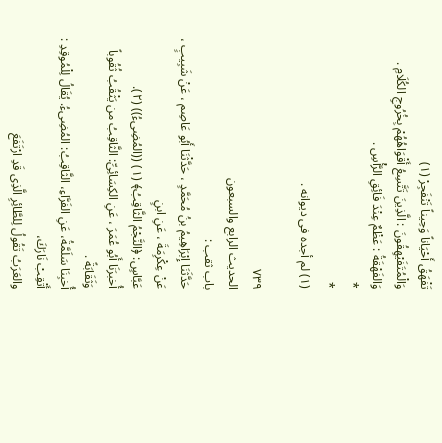تَفْهَقُ أَحْيَاناً وَحِيناً تَنْفَجِرْ (١)
وَالْمُتَفَيْهِقُونَ : الَّذِينَ تَتَّسِعُ أَقْوَاهُهُمْ بِخُرُوجِ الكُلَامِ .
وَالفَهْقَةُ : عَظْمٌ عِنْدَ فَائِقِ الرَّأْسِ .
*
*
(١) لم أجده فى ديوانه .

٧٣٩
الحديث الرابع والسبعون
باب ثقب :
حَدَّثَنَا إِبْرَاهِيمُ بنُ مُحَمَّدٍ ، حَدَّثْنَا أَبُو عَاصِم ، عَنْ شَبِيبٍ ، عَنْ عِكْرِمَةَ ، عَنِ ابنٍ
عَبَّاسٍ: ﴿النَّجْمُ الثَّاقِبُ﴾ (١) ((المُضِىءُ)) (٢).
أُخبرَنَا أَبُو عُمَرَ ، عَنِ الكِسَائِىِّ: الثَّاقِبُ من يَثْقُبُ ثُقُوباً وَثَقَابَةً .
أُخبِنَا سَلَمَّةُ، عَنِ الفَرَّاءِ، الثَّاقِبُ: المُضِىءُ. يُقَالُ لِلْمُوقِدِ : أَتْقِبْ نَارَكَ،
والعَرَبُ تَقُولُ لِلطَّائِرِ الَّذِى قَدِ ارْتَفَعَ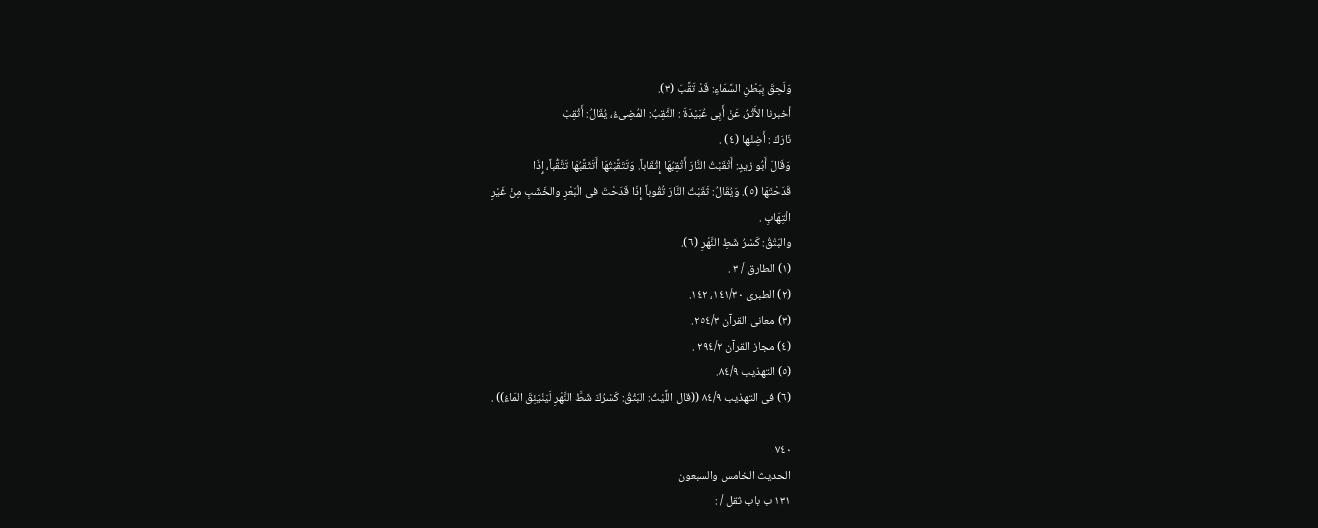وَلَحِقَ بِبَطْنِ السَّمَاءِ: قَدْ تَقَّبَ (٣).
أخبرنا الأَثْرُ، عَنْ أَبِى عُبَيْدَةَ : الثَّقِبُ: المُضِىءُ، يُقَالُ: أَثْقِبْ
نَارَكَ : أَضِئْها (٤) .
وَقَالَ أَبُو زيدٍ: أَتْقَبْتُ النَّارَ أَتْقِبُهَا إِثْقَاباً. وَتَتَقَّبْتُهَا أَتَثَقَّبُهَا تَتَّقُّباً، إِذَا
قَدَحْتَهَا (٥). وَيُقَالُ: ثَقَبْتُ النَّارَ تُقُوباً إِذَا قَدَحْتَ فى الْبَعْرِ والخَشَبِ مِنْ غَيْرِ
الْتِهَابِ .
والبَتْقُ: كَسْرُ شَطِ النَّهْرِ (٦).
(١) الطارق / ٣ .
(٢) الطبرى ١٤١/٣٠، ١٤٢.
(٣) معانى القرآن ٢٥٤/٣.
(٤) مجاز القرآن ٢٩٤/٢ .
(٥) التهذيب ٨٤/٩.
(٦) فى التهذيب ٨٤/٩ ((قال اللَّيْثُ: البَثْقُ: كَسْرُكَ شَطَّ النَّهْرِ لَيَنْيَئِقَ المَاءُ)) .

٧٤٠
الحديث الخامس والسبعون
١٣١ ب باب ثقل / :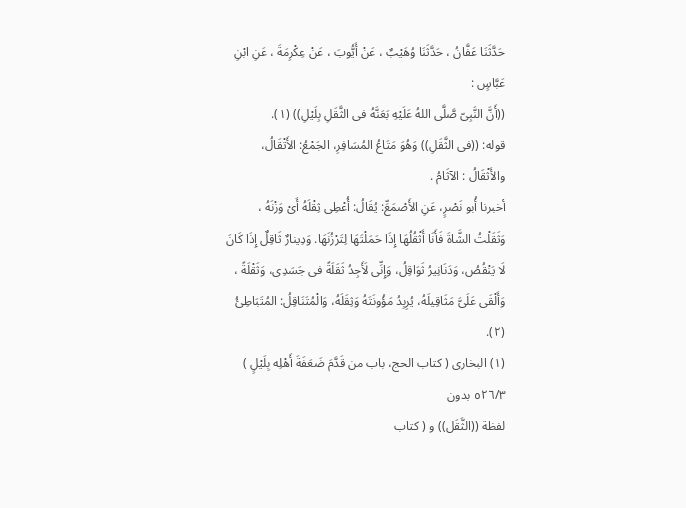حَدَّثَنَا عَفَّانُ ، حَدَّثَنَا وُهَيْبٌ ، عَنْ أَيُّوبَ ، عَنْ عِكْرِمَةَ ، عَنِ ابْنِ عَبَّاسٍ :
((أَنَّ النَّبِىّ صَّلَّى اللهُ عَلَيْهِ بَعَنَّهُ فى الثَّقَلِ بِلَيْلِ)) (١).
قوله: ((فى الثَّقَلِ)) وَهُوَ مَتَاعُ المُسَافِرِ، الجَمْعُ: الأَتْقَالُ،
والأَثْقَالُ : الآثَامُ .
أخبرنا أُبو نَصْرٍ، عَنِ الأَصْمَعِّ: يُقَالُ: أُعْطِى ثِقْلَهُ أَىْ وَزْنَهُ ،
وَثَقَلْتُ الشَّاةَ فَأَنَا أَثْقُلُهَا إِذَا حَمَلْتَهَا لِتَرْزُنَهَا. وَدِينارٌ ثَاقِلٌ إِذَا كَانَ
لَا يَنْقُصُ، وَدَنَانِيرُ ثَوَاقِلُ، وَإِنِّى لَأَجِدُ ثَقَلَةً فى جَسَدِى، وَثَقْلَةً ،
وَأَلْقَى عَلَىَّ مَثَاقِيلَهُ، يُرِبِدُ مَؤُونَتَهُ وَثِقَلَهُ، وَالْمُتَنَاقِلُ: المُتَبَاطِئُ (٢).
(١) البخارى ( كتاب الحج، باب من قَدَّمَ ضَعَفَةَ أَهْلِه بِلَيْلٍ ) ٥٢٦/٣ بدون
لفظة ((الثَّقَل)) و ( كتاب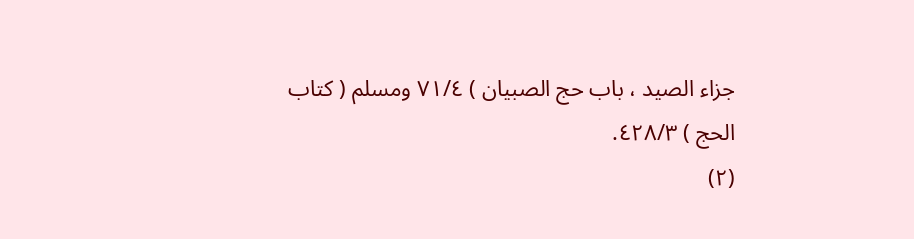جزاء الصيد ، باب حج الصبيان ) ٧١/٤ ومسلم ( كتاب
الحج ) ٤٢٨/٣.
(٢)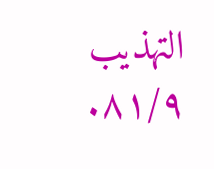التهذيب ٨١/٩.